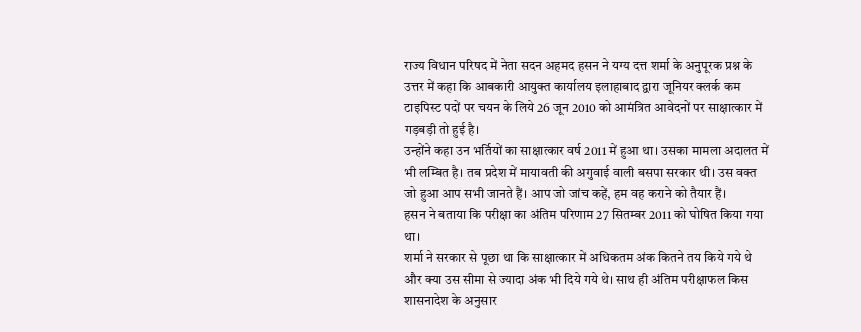राज्य विधान परिषद में नेता सदन अहमद हसन ने यग्य दत्त शर्मा के अनुपूरक प्रश्न के उत्तर में कहा कि आबकारी आयुक्त कार्यालय इलाहाबाद द्वारा जूनियर क्लर्क कम टाइपिस्ट पदों पर चयन के लिये 26 जून 2010 को आमंत्रित आवेदनों पर साक्षात्कार में गड़बड़ी तो हुई है।
उन्होंने कहा उन भर्तियों का साक्षात्कार वर्ष 2011 में हुआ था। उसका मामला अदालत में भी लम्बित है। तब प्रदेश में मायावती की अगुवाई वाली बसपा सरकार थी। उस वक्त जो हुआ आप सभी जानते हैं। आप जो जांच कहें, हम वह कराने को तैयार हैं।
हसन ने बताया कि परीक्षा का अंतिम परिणाम 27 सितम्बर 2011 को घोषित किया गया था।
शर्मा ने सरकार से पूछा था कि साक्षात्कार में अधिकतम अंक कितने तय किये गये थे और क्या उस सीमा से ज्यादा अंक भी दिये गये थे। साथ ही अंतिम परीक्षाफल किस शासनादेश के अनुसार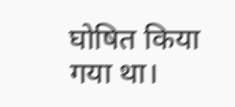घोषित किया गया था।